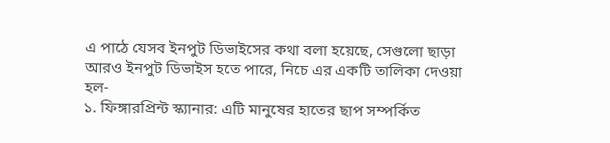এ পাঠে যেসব ইনপুট ডিভাইসের কথা বলা হয়েছে, সেগুলো ছাড়া আরও ইনপুট ডিভাইস হতে পারে, নিচে এর একটি তালিকা দেওয়া হল-
১. ফিঙ্গারপ্রিন্ট স্ক্যানার: এটি মানুষের হাতের ছাপ সম্পর্কিত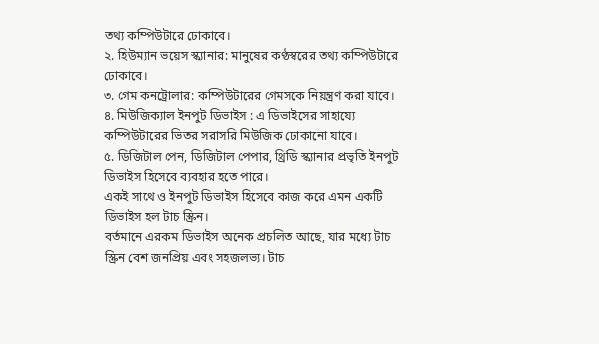তথ্য কম্পিউটারে ঢোকাবে।
২. হিউম্যান ভয়েস স্ক্যানার: মানুষের কণ্ঠস্বরের তথ্য কম্পিউটারে ঢোকাবে।
৩. গেম কনট্রোলার: কম্পিউটারের গেমসকে নিয়ন্ত্রণ করা যাবে।
৪. মিউজিক্যাল ইনপুট ডিভাইস : এ ডিভাইসের সাহায্যে কম্পিউটারের ভিতর সরাসরি মিউজিক ঢোকানো যাবে।
৫. ডিজিটাল পেন, ডিজিটাল পেপার, থ্রিডি স্ক্যানার প্রভৃতি ইনপুট ডিভাইস হিসেবে ব্যবহার হতে পারে।
একই সাথে ও ইনপুট ডিভাইস হিসেবে কাজ করে এমন একটি ডিভাইস হল টাচ স্ক্রিন।
বর্তমানে এরকম ডিভাইস অনেক প্রচলিত আছে, যার মধ্যে টাচ স্ক্রিন বেশ জনপ্রিয় এবং সহজলভ্য। টাচ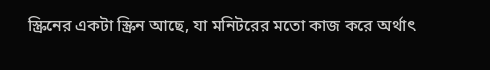স্ক্রিনের একটা স্ক্রিন আছে, যা মনিটরের মতো কাজ করে অর্থাৎ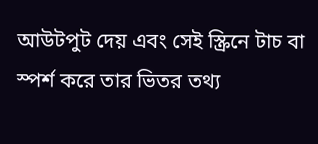আউটপুট দেয় এবং সেই স্ক্রিনে টাচ বা স্পর্শ করে তার ভিতর তথ্য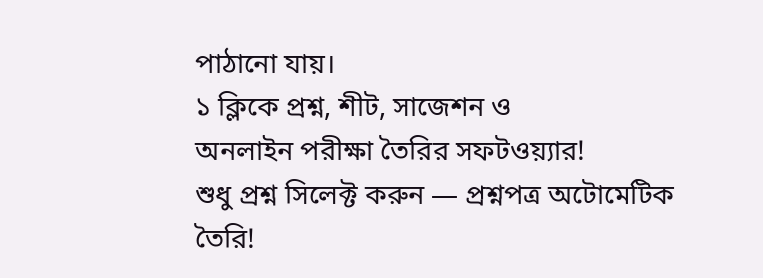পাঠানো যায়।
১ ক্লিকে প্রশ্ন, শীট, সাজেশন ও
অনলাইন পরীক্ষা তৈরির সফটওয়্যার!
শুধু প্রশ্ন সিলেক্ট করুন — প্রশ্নপত্র অটোমেটিক তৈরি!